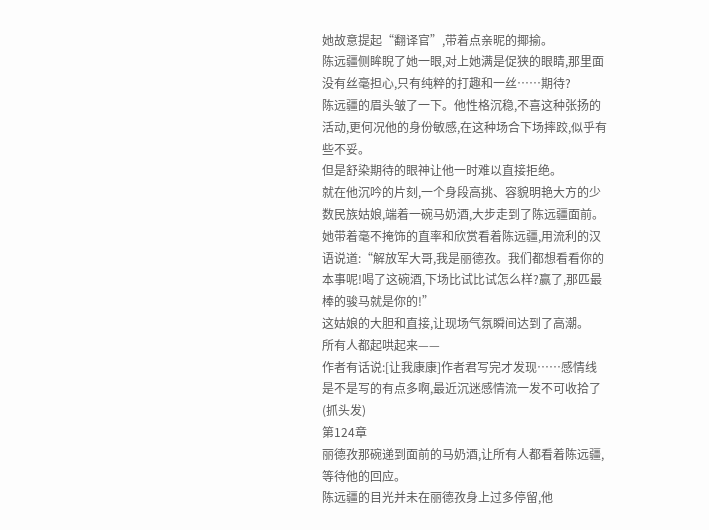她故意提起“翻译官”,带着点亲昵的揶揄。
陈远疆侧眸睨了她一眼,对上她满是促狭的眼睛,那里面没有丝毫担心,只有纯粹的打趣和一丝……期待?
陈远疆的眉头皱了一下。他性格沉稳,不喜这种张扬的活动,更何况他的身份敏感,在这种场合下场摔跤,似乎有些不妥。
但是舒染期待的眼神让他一时难以直接拒绝。
就在他沉吟的片刻,一个身段高挑、容貌明艳大方的少数民族姑娘,端着一碗马奶酒,大步走到了陈远疆面前。
她带着毫不掩饰的直率和欣赏看着陈远疆,用流利的汉语说道:“解放军大哥,我是丽德孜。我们都想看看你的本事呢!喝了这碗酒,下场比试比试怎么样?赢了,那匹最棒的骏马就是你的!”
这姑娘的大胆和直接,让现场气氛瞬间达到了高潮。
所有人都起哄起来——
作者有话说:[让我康康]作者君写完才发现……感情线是不是写的有点多啊,最近沉迷感情流一发不可收拾了(抓头发)
第124章
丽德孜那碗递到面前的马奶酒,让所有人都看着陈远疆,等待他的回应。
陈远疆的目光并未在丽德孜身上过多停留,他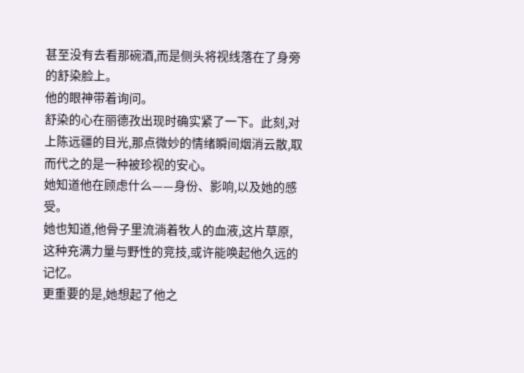甚至没有去看那碗酒,而是侧头将视线落在了身旁的舒染脸上。
他的眼神带着询问。
舒染的心在丽德孜出现时确实紧了一下。此刻,对上陈远疆的目光,那点微妙的情绪瞬间烟消云散,取而代之的是一种被珍视的安心。
她知道他在顾虑什么——身份、影响,以及她的感受。
她也知道,他骨子里流淌着牧人的血液,这片草原,这种充满力量与野性的竞技,或许能唤起他久远的记忆。
更重要的是,她想起了他之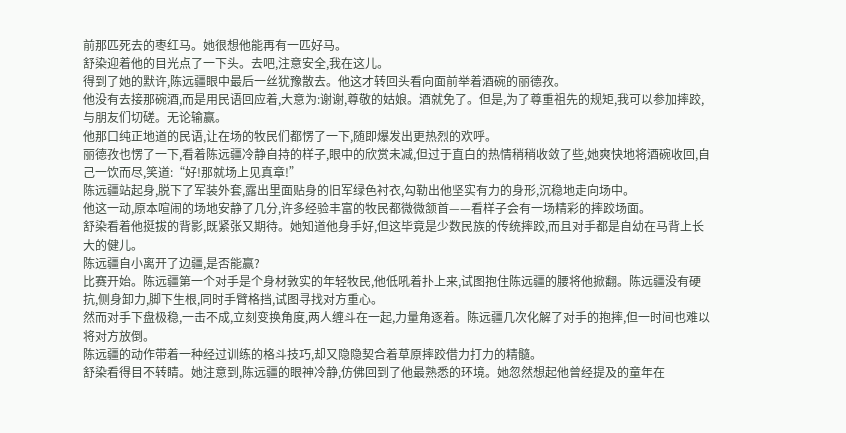前那匹死去的枣红马。她很想他能再有一匹好马。
舒染迎着他的目光点了一下头。去吧,注意安全,我在这儿。
得到了她的默许,陈远疆眼中最后一丝犹豫散去。他这才转回头看向面前举着酒碗的丽德孜。
他没有去接那碗酒,而是用民语回应着,大意为:谢谢,尊敬的姑娘。酒就免了。但是,为了尊重祖先的规矩,我可以参加摔跤,与朋友们切磋。无论输赢。
他那口纯正地道的民语,让在场的牧民们都愣了一下,随即爆发出更热烈的欢呼。
丽德孜也愣了一下,看着陈远疆冷静自持的样子,眼中的欣赏未减,但过于直白的热情稍稍收敛了些,她爽快地将酒碗收回,自己一饮而尽,笑道:“好!那就场上见真章!”
陈远疆站起身,脱下了军装外套,露出里面贴身的旧军绿色衬衣,勾勒出他坚实有力的身形,沉稳地走向场中。
他这一动,原本喧闹的场地安静了几分,许多经验丰富的牧民都微微颔首——看样子会有一场精彩的摔跤场面。
舒染看着他挺拔的背影,既紧张又期待。她知道他身手好,但这毕竟是少数民族的传统摔跤,而且对手都是自幼在马背上长大的健儿。
陈远疆自小离开了边疆,是否能赢?
比赛开始。陈远疆第一个对手是个身材敦实的年轻牧民,他低吼着扑上来,试图抱住陈远疆的腰将他掀翻。陈远疆没有硬抗,侧身卸力,脚下生根,同时手臂格挡,试图寻找对方重心。
然而对手下盘极稳,一击不成,立刻变换角度,两人缠斗在一起,力量角逐着。陈远疆几次化解了对手的抱摔,但一时间也难以将对方放倒。
陈远疆的动作带着一种经过训练的格斗技巧,却又隐隐契合着草原摔跤借力打力的精髓。
舒染看得目不转睛。她注意到,陈远疆的眼神冷静,仿佛回到了他最熟悉的环境。她忽然想起他曾经提及的童年在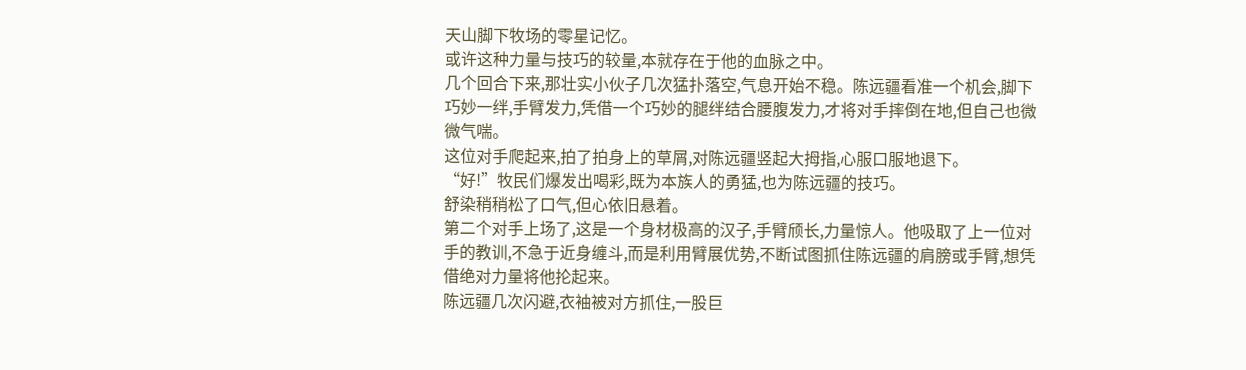天山脚下牧场的零星记忆。
或许这种力量与技巧的较量,本就存在于他的血脉之中。
几个回合下来,那壮实小伙子几次猛扑落空,气息开始不稳。陈远疆看准一个机会,脚下巧妙一绊,手臂发力,凭借一个巧妙的腿绊结合腰腹发力,才将对手摔倒在地,但自己也微微气喘。
这位对手爬起来,拍了拍身上的草屑,对陈远疆竖起大拇指,心服口服地退下。
“好!”牧民们爆发出喝彩,既为本族人的勇猛,也为陈远疆的技巧。
舒染稍稍松了口气,但心依旧悬着。
第二个对手上场了,这是一个身材极高的汉子,手臂颀长,力量惊人。他吸取了上一位对手的教训,不急于近身缠斗,而是利用臂展优势,不断试图抓住陈远疆的肩膀或手臂,想凭借绝对力量将他抡起来。
陈远疆几次闪避,衣袖被对方抓住,一股巨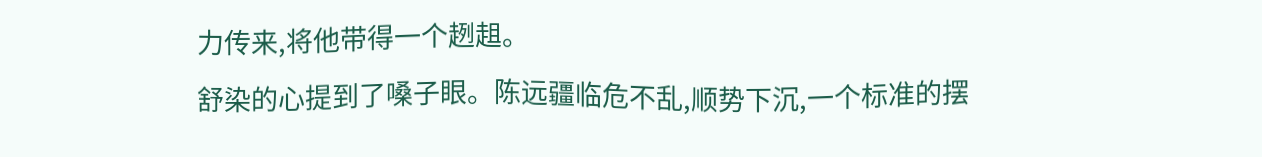力传来,将他带得一个趔趄。
舒染的心提到了嗓子眼。陈远疆临危不乱,顺势下沉,一个标准的摆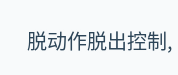脱动作脱出控制,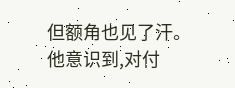但额角也见了汗。
他意识到,对付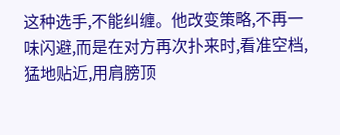这种选手,不能纠缠。他改变策略,不再一味闪避,而是在对方再次扑来时,看准空档,猛地贴近,用肩膀顶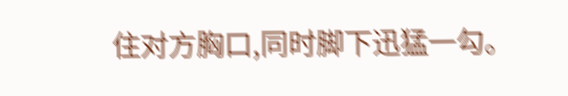住对方胸口,同时脚下迅猛一勾。